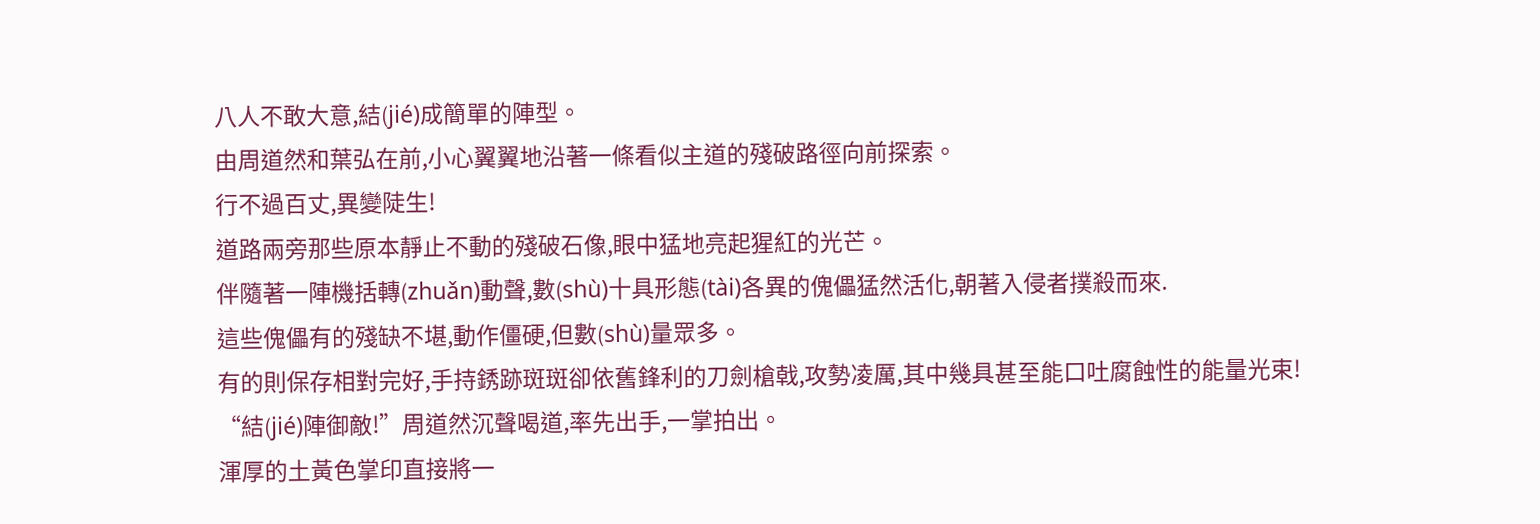八人不敢大意,結(jié)成簡單的陣型。
由周道然和葉弘在前,小心翼翼地沿著一條看似主道的殘破路徑向前探索。
行不過百丈,異變陡生!
道路兩旁那些原本靜止不動的殘破石像,眼中猛地亮起猩紅的光芒。
伴隨著一陣機括轉(zhuǎn)動聲,數(shù)十具形態(tài)各異的傀儡猛然活化,朝著入侵者撲殺而來.
這些傀儡有的殘缺不堪,動作僵硬,但數(shù)量眾多。
有的則保存相對完好,手持銹跡斑斑卻依舊鋒利的刀劍槍戟,攻勢凌厲,其中幾具甚至能口吐腐蝕性的能量光束!
“結(jié)陣御敵!”周道然沉聲喝道,率先出手,一掌拍出。
渾厚的土黃色掌印直接將一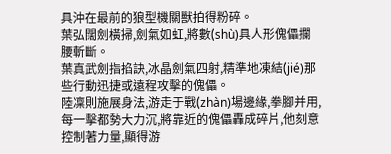具沖在最前的狼型機關獸拍得粉碎。
葉弘闊劍橫掃,劍氣如虹,將數(shù)具人形傀儡攔腰斬斷。
葉真武劍指掐訣,冰晶劍氣四射,精準地凍結(jié)那些行動迅捷或遠程攻擊的傀儡。
陸凜則施展身法,游走于戰(zhàn)場邊緣,拳腳并用,每一擊都勢大力沉,將靠近的傀儡轟成碎片,他刻意控制著力量,顯得游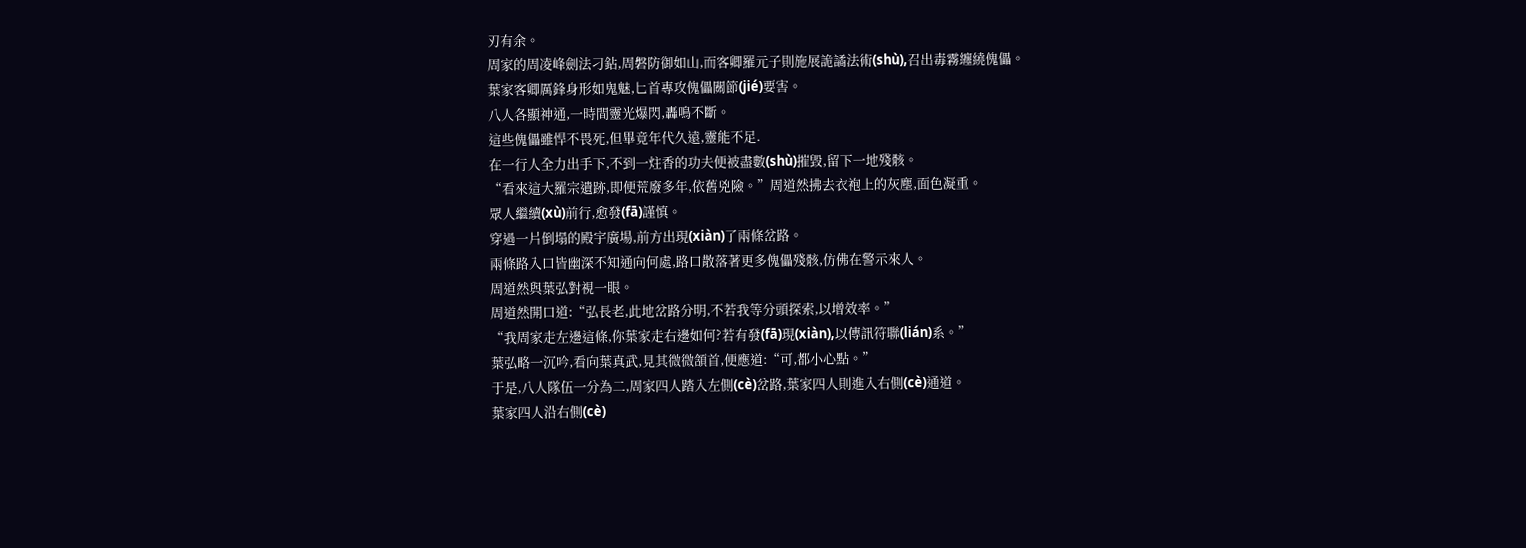刃有余。
周家的周凌峰劍法刁鉆,周磐防御如山,而客卿羅元子則施展詭譎法術(shù),召出毒霧纏繞傀儡。
葉家客卿厲鋒身形如鬼魅,匕首專攻傀儡關節(jié)要害。
八人各顯神通,一時間靈光爆閃,轟鳴不斷。
這些傀儡雖悍不畏死,但畢竟年代久遠,靈能不足.
在一行人全力出手下,不到一炷香的功夫便被盡數(shù)摧毀,留下一地殘骸。
“看來這大羅宗遺跡,即便荒廢多年,依舊兇險。”周道然拂去衣袍上的灰塵,面色凝重。
眾人繼續(xù)前行,愈發(fā)謹慎。
穿過一片倒塌的殿宇廣場,前方出現(xiàn)了兩條岔路。
兩條路入口皆幽深不知通向何處,路口散落著更多傀儡殘骸,仿佛在警示來人。
周道然與葉弘對視一眼。
周道然開口道:“弘長老,此地岔路分明,不若我等分頭探索,以增效率。”
“我周家走左邊這條,你葉家走右邊如何?若有發(fā)現(xiàn),以傳訊符聯(lián)系。”
葉弘略一沉吟,看向葉真武,見其微微頷首,便應道:“可,都小心點。”
于是,八人隊伍一分為二,周家四人踏入左側(cè)岔路,葉家四人則進入右側(cè)通道。
葉家四人沿右側(cè)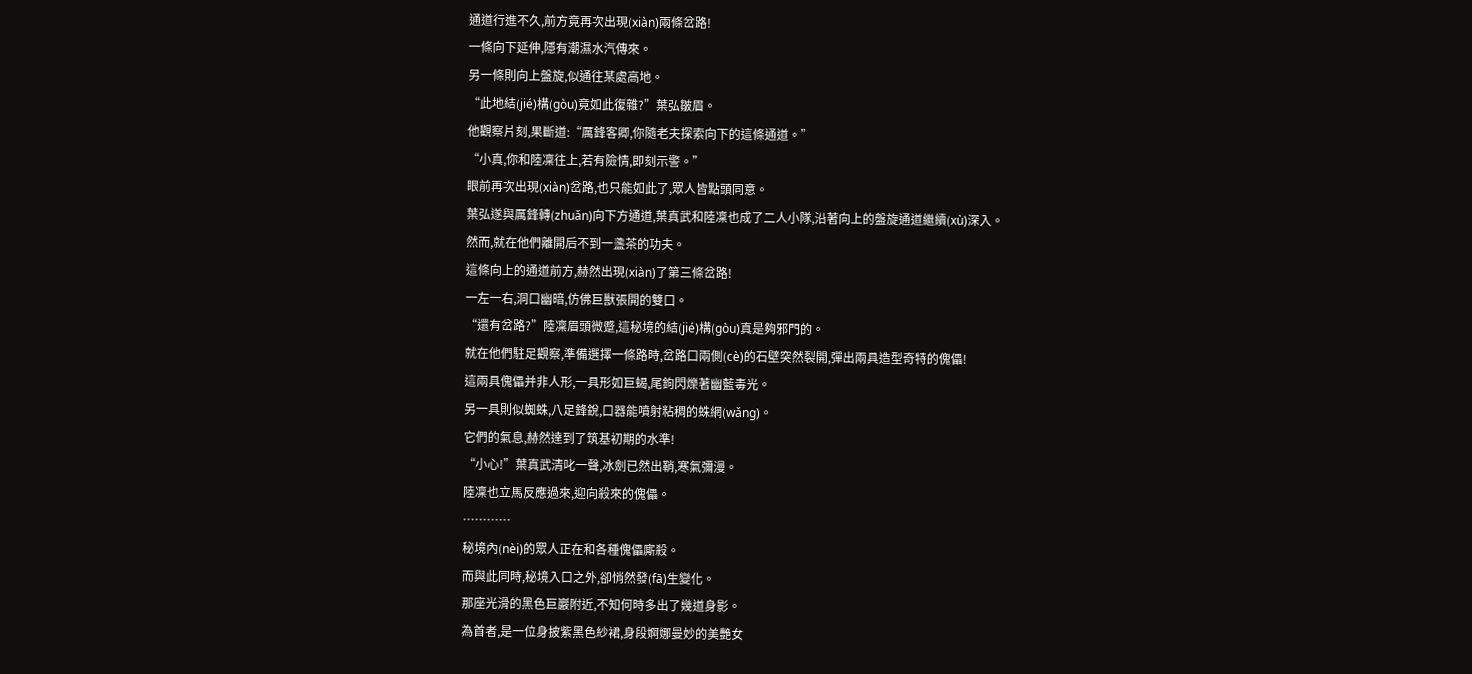通道行進不久,前方竟再次出現(xiàn)兩條岔路!
一條向下延伸,隱有潮濕水汽傳來。
另一條則向上盤旋,似通往某處高地。
“此地結(jié)構(gòu)竟如此復雜?”葉弘皺眉。
他觀察片刻,果斷道:“厲鋒客卿,你隨老夫探索向下的這條通道。”
“小真,你和陸凜往上,若有險情,即刻示警。”
眼前再次出現(xiàn)岔路,也只能如此了,眾人皆點頭同意。
葉弘遂與厲鋒轉(zhuǎn)向下方通道,葉真武和陸凜也成了二人小隊,沿著向上的盤旋通道繼續(xù)深入。
然而,就在他們離開后不到一盞茶的功夫。
這條向上的通道前方,赫然出現(xiàn)了第三條岔路!
一左一右,洞口幽暗,仿佛巨獸張開的雙口。
“還有岔路?”陸凜眉頭微蹙,這秘境的結(jié)構(gòu)真是夠邪門的。
就在他們駐足觀察,準備選擇一條路時,岔路口兩側(cè)的石壁突然裂開,彈出兩具造型奇特的傀儡!
這兩具傀儡并非人形,一具形如巨蝎,尾鉤閃爍著幽藍毒光。
另一具則似蜘蛛,八足鋒銳,口器能噴射粘稠的蛛網(wǎng)。
它們的氣息,赫然達到了筑基初期的水準!
“小心!”葉真武清叱一聲,冰劍已然出鞘,寒氣彌漫。
陸凜也立馬反應過來,迎向殺來的傀儡。
…………
秘境內(nèi)的眾人正在和各種傀儡廝殺。
而與此同時,秘境入口之外,卻悄然發(fā)生變化。
那座光滑的黑色巨巖附近,不知何時多出了幾道身影。
為首者,是一位身披紫黑色紗裙,身段婀娜曼妙的美艷女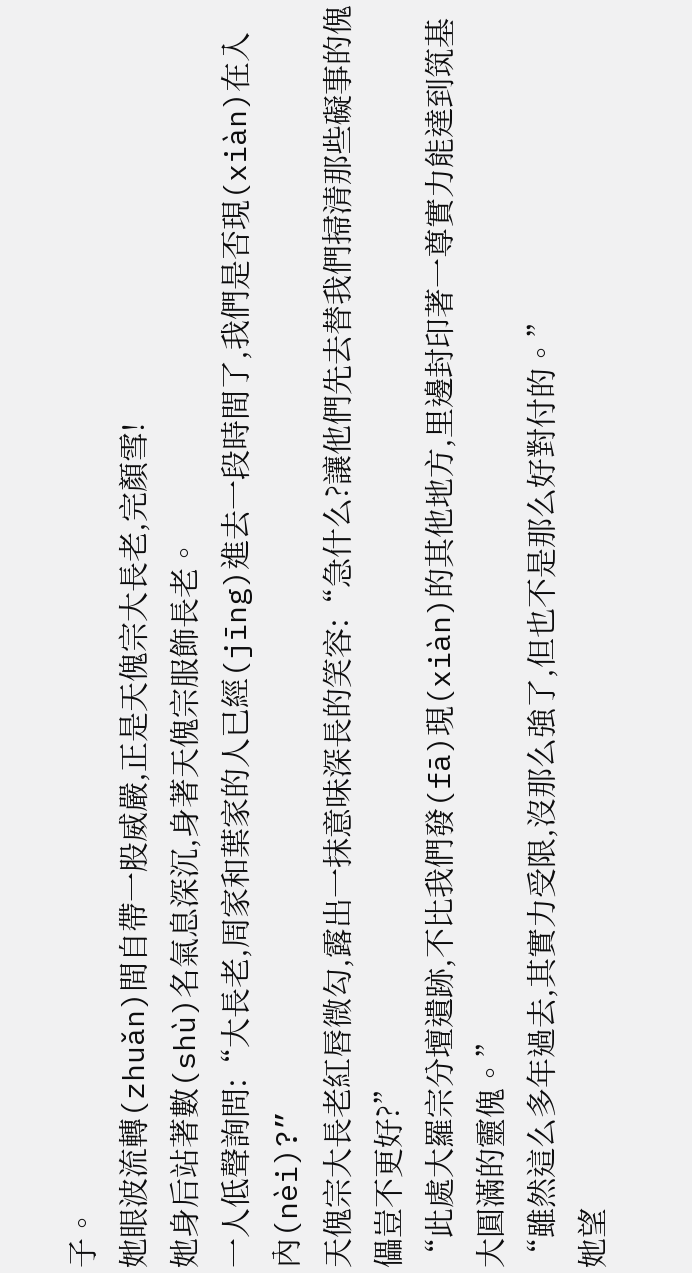子。
她眼波流轉(zhuǎn)間自帶一股威嚴,正是天傀宗大長老,完顏雪!
她身后站著數(shù)名氣息深沉,身著天傀宗服飾長老。
一人低聲詢問:“大長老,周家和葉家的人已經(jīng)進去一段時間了,我們是否現(xiàn)在入內(nèi)?”
天傀宗大長老紅唇微勾,露出一抹意味深長的笑容:“急什么?讓他們先去替我們掃清那些礙事的傀儡豈不更好?”
“此處大羅宗分壇遺跡,不比我們發(fā)現(xiàn)的其他地方,里邊封印著一尊實力能達到筑基大圓滿的靈傀。”
“雖然這么多年過去,其實力受限,沒那么強了,但也不是那么好對付的。”
她望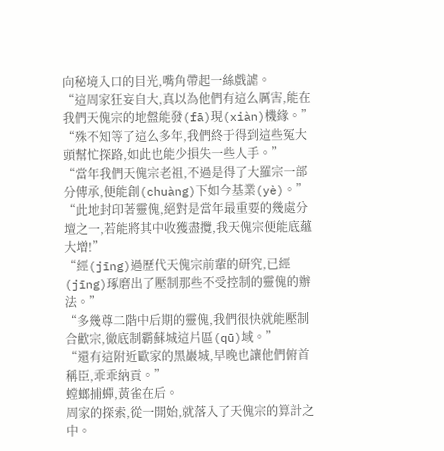向秘境入口的目光,嘴角帶起一絲戲謔。
“這周家狂妄自大,真以為他們有這么厲害,能在我們天傀宗的地盤能發(fā)現(xiàn)機緣。”
“殊不知等了這么多年,我們終于得到這些冤大頭幫忙探路,如此也能少損失一些人手。”
“當年我們天傀宗老祖,不過是得了大羅宗一部分傳承,便能創(chuàng)下如今基業(yè)。”
“此地封印著靈傀,絕對是當年最重要的幾處分壇之一,若能將其中收獲盡攬,我天傀宗便能底蘊大增!”
“經(jīng)過歷代天傀宗前輩的研究,已經(jīng)琢磨出了壓制那些不受控制的靈傀的辦法。”
“多幾尊二階中后期的靈傀,我們很快就能壓制合歡宗,徹底制霸蘇城這片區(qū)域。”
“還有這附近歐家的黑巖城,早晚也讓他們俯首稱臣,乖乖納貢。”
螳螂捕蟬,黃雀在后。
周家的探索,從一開始,就落入了天傀宗的算計之中。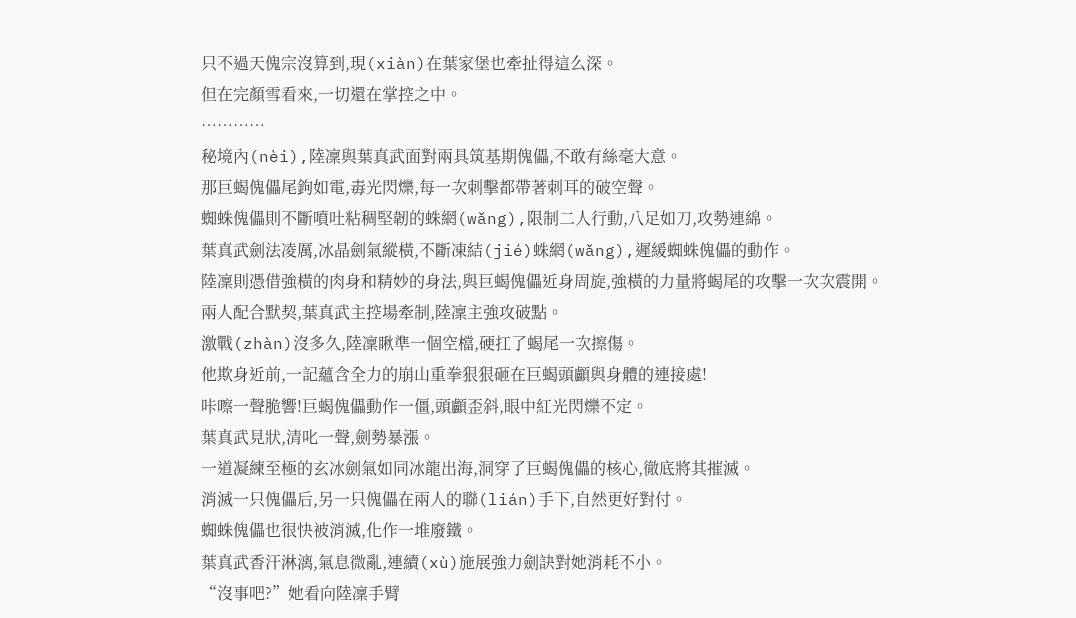只不過天傀宗沒算到,現(xiàn)在葉家堡也牽扯得這么深。
但在完顏雪看來,一切還在掌控之中。
…………
秘境內(nèi),陸凜與葉真武面對兩具筑基期傀儡,不敢有絲毫大意。
那巨蝎傀儡尾鉤如電,毒光閃爍,每一次刺擊都帶著刺耳的破空聲。
蜘蛛傀儡則不斷噴吐粘稠堅韌的蛛網(wǎng),限制二人行動,八足如刀,攻勢連綿。
葉真武劍法凌厲,冰晶劍氣縱橫,不斷凍結(jié)蛛網(wǎng),遲緩蜘蛛傀儡的動作。
陸凜則憑借強橫的肉身和精妙的身法,與巨蝎傀儡近身周旋,強橫的力量將蝎尾的攻擊一次次震開。
兩人配合默契,葉真武主控場牽制,陸凜主強攻破點。
激戰(zhàn)沒多久,陸凜瞅準一個空檔,硬扛了蝎尾一次擦傷。
他欺身近前,一記蘊含全力的崩山重拳狠狠砸在巨蝎頭顱與身體的連接處!
咔嚓一聲脆響!巨蝎傀儡動作一僵,頭顱歪斜,眼中紅光閃爍不定。
葉真武見狀,清叱一聲,劍勢暴漲。
一道凝練至極的玄冰劍氣如同冰龍出海,洞穿了巨蝎傀儡的核心,徹底將其摧滅。
消滅一只傀儡后,另一只傀儡在兩人的聯(lián)手下,自然更好對付。
蜘蛛傀儡也很快被消滅,化作一堆廢鐵。
葉真武香汗淋漓,氣息微亂,連續(xù)施展強力劍訣對她消耗不小。
“沒事吧?”她看向陸凜手臂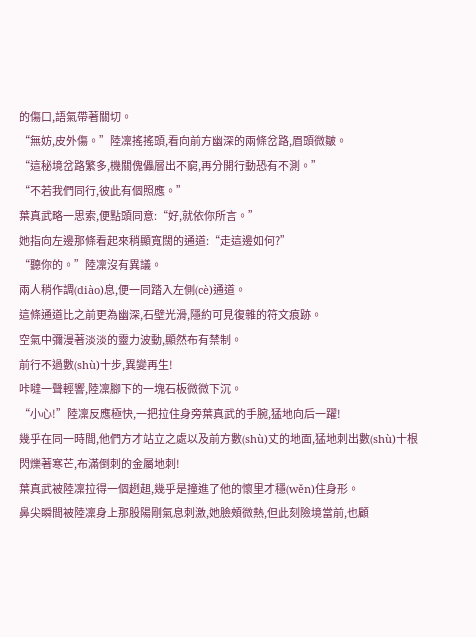的傷口,語氣帶著關切。
“無妨,皮外傷。”陸凜搖搖頭,看向前方幽深的兩條岔路,眉頭微皺。
“這秘境岔路繁多,機關傀儡層出不窮,再分開行動恐有不測。”
“不若我們同行,彼此有個照應。”
葉真武略一思索,便點頭同意:“好,就依你所言。”
她指向左邊那條看起來稍顯寬闊的通道:“走這邊如何?”
“聽你的。”陸凜沒有異議。
兩人稍作調(diào)息,便一同踏入左側(cè)通道。
這條通道比之前更為幽深,石壁光滑,隱約可見復雜的符文痕跡。
空氣中彌漫著淡淡的靈力波動,顯然布有禁制。
前行不過數(shù)十步,異變再生!
咔噠一聲輕響,陸凜腳下的一塊石板微微下沉。
“小心!”陸凜反應極快,一把拉住身旁葉真武的手腕,猛地向后一躍!
幾乎在同一時間,他們方才站立之處以及前方數(shù)丈的地面,猛地刺出數(shù)十根閃爍著寒芒,布滿倒刺的金屬地刺!
葉真武被陸凜拉得一個趔趄,幾乎是撞進了他的懷里才穩(wěn)住身形。
鼻尖瞬間被陸凜身上那股陽剛氣息刺激,她臉頰微熱,但此刻險境當前,也顧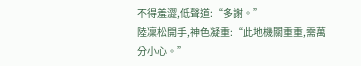不得羞澀,低聲道:“多謝。”
陸凜松開手,神色凝重:“此地機關重重,需萬分小心。”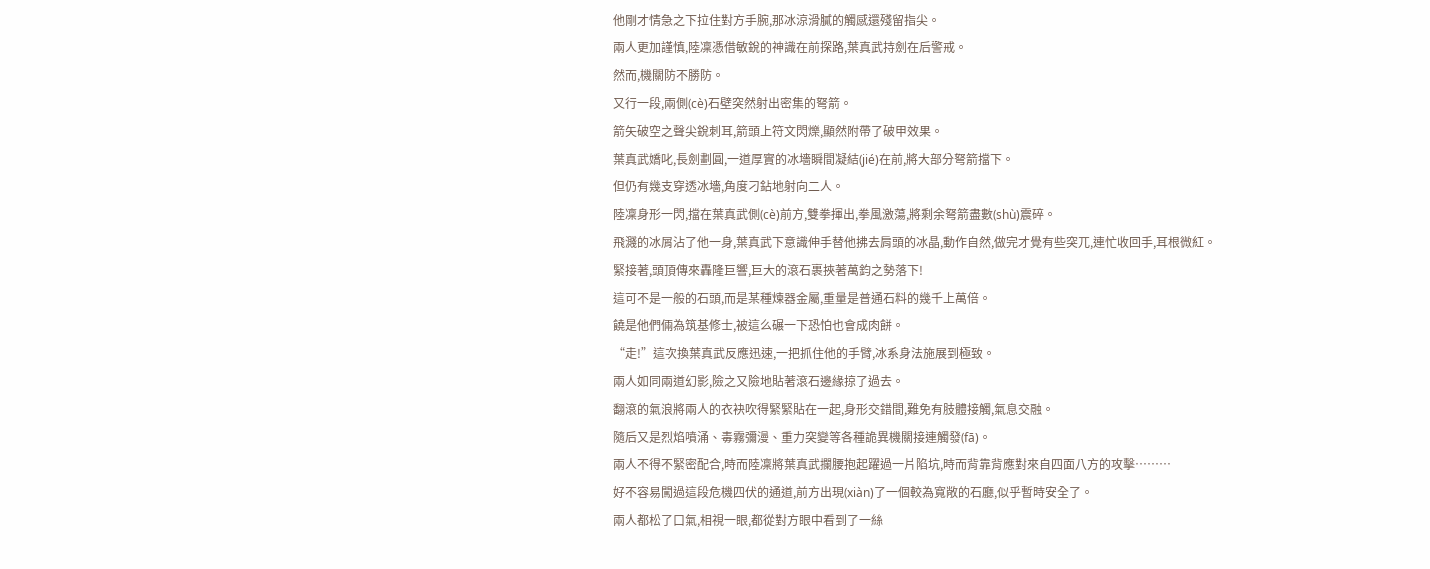他剛才情急之下拉住對方手腕,那冰涼滑膩的觸感還殘留指尖。
兩人更加謹慎,陸凜憑借敏銳的神識在前探路,葉真武持劍在后警戒。
然而,機關防不勝防。
又行一段,兩側(cè)石壁突然射出密集的弩箭。
箭矢破空之聲尖銳刺耳,箭頭上符文閃爍,顯然附帶了破甲效果。
葉真武嬌叱,長劍劃圓,一道厚實的冰墻瞬間凝結(jié)在前,將大部分弩箭擋下。
但仍有幾支穿透冰墻,角度刁鉆地射向二人。
陸凜身形一閃,擋在葉真武側(cè)前方,雙拳揮出,拳風激蕩,將剩余弩箭盡數(shù)震碎。
飛濺的冰屑沾了他一身,葉真武下意識伸手替他拂去肩頭的冰晶,動作自然,做完才覺有些突兀,連忙收回手,耳根微紅。
緊接著,頭頂傳來轟隆巨響,巨大的滾石裹挾著萬鈞之勢落下!
這可不是一般的石頭,而是某種煉器金屬,重量是普通石料的幾千上萬倍。
饒是他們倆為筑基修士,被這么碾一下恐怕也會成肉餅。
“走!”這次換葉真武反應迅速,一把抓住他的手臂,冰系身法施展到極致。
兩人如同兩道幻影,險之又險地貼著滾石邊緣掠了過去。
翻滾的氣浪將兩人的衣袂吹得緊緊貼在一起,身形交錯間,難免有肢體接觸,氣息交融。
隨后又是烈焰噴涌、毒霧彌漫、重力突變等各種詭異機關接連觸發(fā)。
兩人不得不緊密配合,時而陸凜將葉真武攔腰抱起躍過一片陷坑,時而背靠背應對來自四面八方的攻擊………
好不容易闖過這段危機四伏的通道,前方出現(xiàn)了一個較為寬敞的石廳,似乎暫時安全了。
兩人都松了口氣,相視一眼,都從對方眼中看到了一絲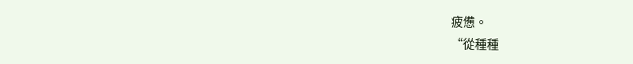疲憊。
“從種種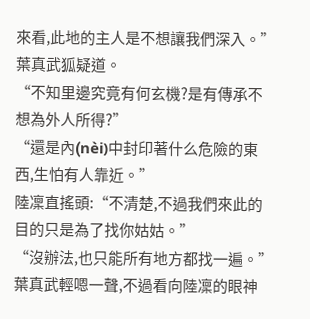來看,此地的主人是不想讓我們深入。”葉真武狐疑道。
“不知里邊究竟有何玄機?是有傳承不想為外人所得?”
“還是內(nèi)中封印著什么危險的東西,生怕有人靠近。”
陸凜直搖頭:“不清楚,不過我們來此的目的只是為了找你姑姑。”
“沒辦法,也只能所有地方都找一遍。”
葉真武輕嗯一聲,不過看向陸凜的眼神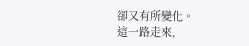卻又有所變化。
這一路走來,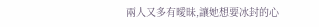兩人又多有曖昧,讓她想要冰封的心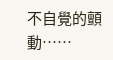不自覺的顫動……